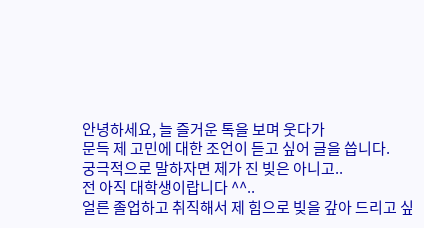안녕하세요, 늘 즐거운 톡을 보며 웃다가
문득 제 고민에 대한 조언이 듣고 싶어 글을 씁니다.
궁극적으로 말하자면 제가 진 빚은 아니고..
전 아직 대학생이랍니다 ^^..
얼른 졸업하고 취직해서 제 힘으로 빚을 갚아 드리고 싶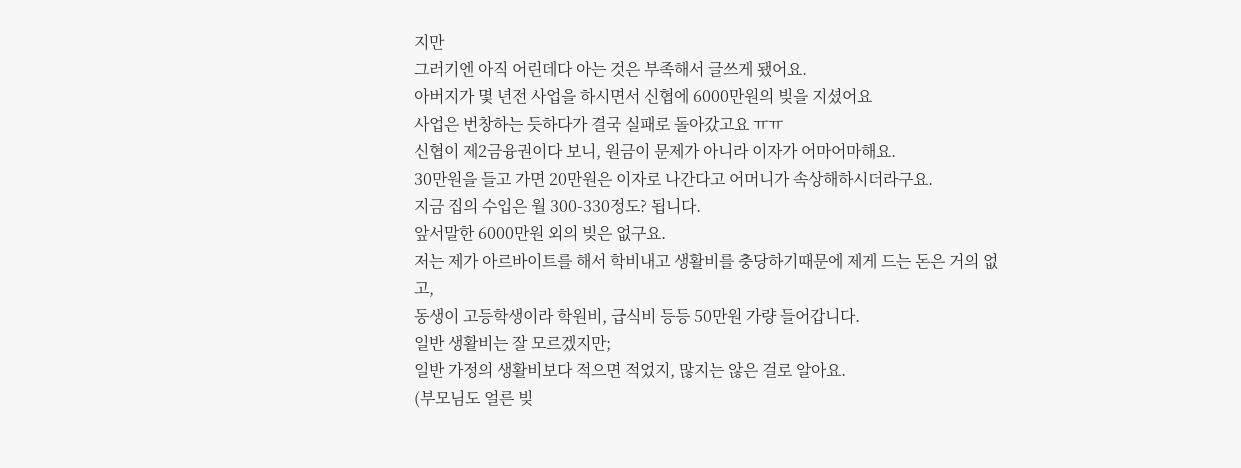지만
그러기엔 아직 어린데다 아는 것은 부족해서 글쓰게 됐어요.
아버지가 몇 년전 사업을 하시면서 신협에 6000만원의 빚을 지셨어요
사업은 번창하는 듯하다가 결국 실패로 돌아갔고요 ㅠㅠ
신협이 제2금융권이다 보니, 원금이 문제가 아니라 이자가 어마어마해요.
30만원을 들고 가면 20만원은 이자로 나간다고 어머니가 속상해하시더라구요.
지금 집의 수입은 월 300-330정도? 됩니다.
앞서말한 6000만원 외의 빚은 없구요.
저는 제가 아르바이트를 해서 학비내고 생활비를 충당하기때문에 제게 드는 돈은 거의 없고,
동생이 고등학생이라 학원비, 급식비 등등 50만원 가량 들어갑니다.
일반 생활비는 잘 모르겠지만;
일반 가정의 생활비보다 적으면 적었지, 많지는 않은 걸로 알아요.
(부모님도 얼른 빚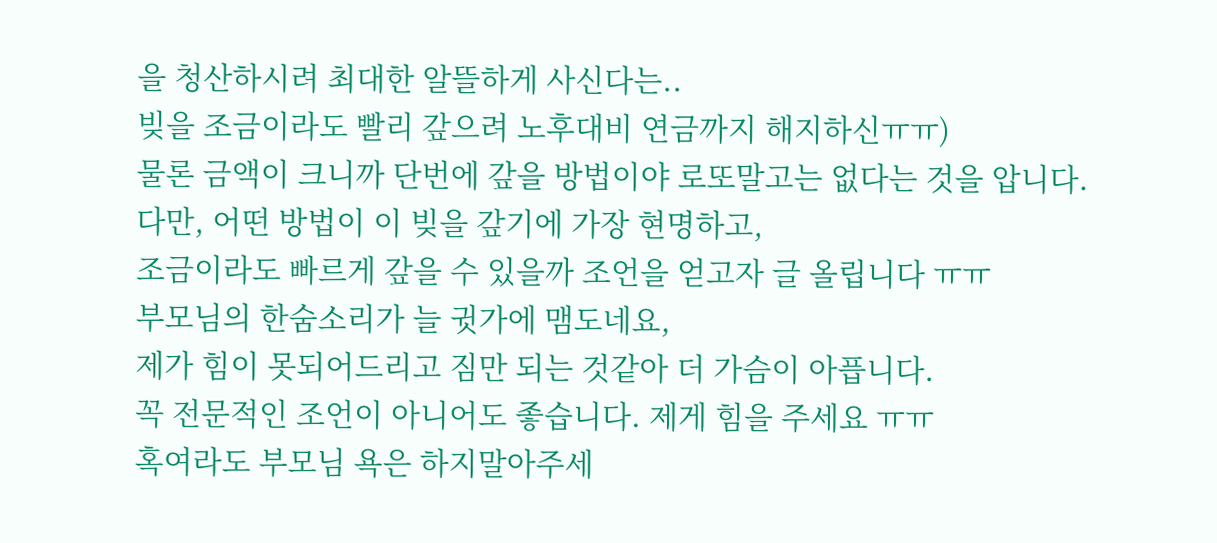을 청산하시려 최대한 알뜰하게 사신다는..
빚을 조금이라도 빨리 갚으려 노후대비 연금까지 해지하신ㅠㅠ)
물론 금액이 크니까 단번에 갚을 방법이야 로또말고는 없다는 것을 압니다.
다만, 어떤 방법이 이 빚을 갚기에 가장 현명하고,
조금이라도 빠르게 갚을 수 있을까 조언을 얻고자 글 올립니다 ㅠㅠ
부모님의 한숨소리가 늘 귓가에 맴도네요,
제가 힘이 못되어드리고 짐만 되는 것같아 더 가슴이 아픕니다.
꼭 전문적인 조언이 아니어도 좋습니다. 제게 힘을 주세요 ㅠㅠ
혹여라도 부모님 욕은 하지말아주세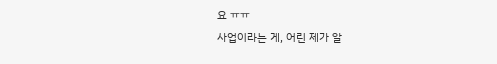요 ㅠㅠ
사업이라는 게, 어린 제가 알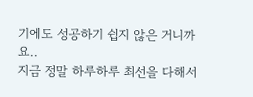기에도 성공하기 쉽지 않은 거니까요..
지금 정말 하루하루 최선을 다해서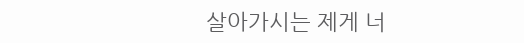살아가시는 제게 너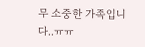무 소중한 가족입니다..ㅠㅠ